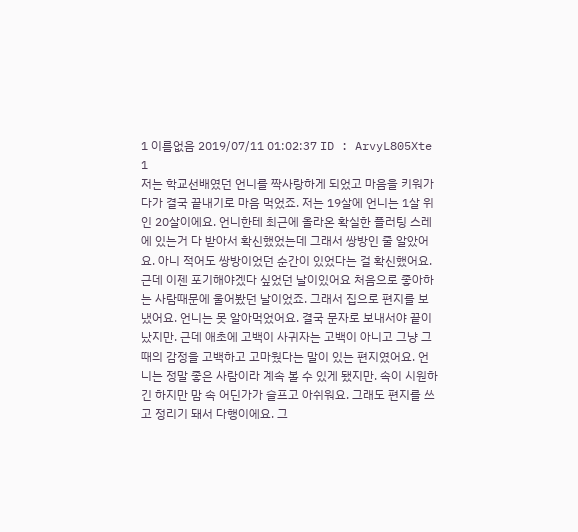1 이름없음 2019/07/11 01:02:37 ID : ArvyL805Xte 1
저는 학교선배였던 언니를 짝사랑하게 되었고 마음을 키워가다가 결국 끝내기로 마음 먹었죠. 저는 19살에 언니는 1살 위인 20살이에요. 언니한테 최근에 올라온 확실한 플러팅 스레에 있는거 다 받아서 확신했었는데 그래서 쌍방인 줄 알았어요. 아니 적어도 쌍방이었던 순간이 있었다는 걸 확신했어요. 근데 이젠 포기해야겠다 싶었던 날이있어요 처음으로 좋아하는 사람때문에 울어봤던 날이었죠. 그래서 집으로 편지를 보냈어요. 언니는 못 알아먹었어요. 결국 문자로 보내서야 끝이 났지만. 근데 애초에 고백이 사귀자는 고백이 아니고 그냥 그때의 감정을 고백하고 고마웠다는 말이 있는 편지였어요. 언니는 정말 좋은 사람이라 계속 볼 수 있게 됐지만. 속이 시원하긴 하지만 맘 속 어딘가가 슬프고 아쉬워요. 그래도 편지를 쓰고 정리기 돼서 다행이에요. 그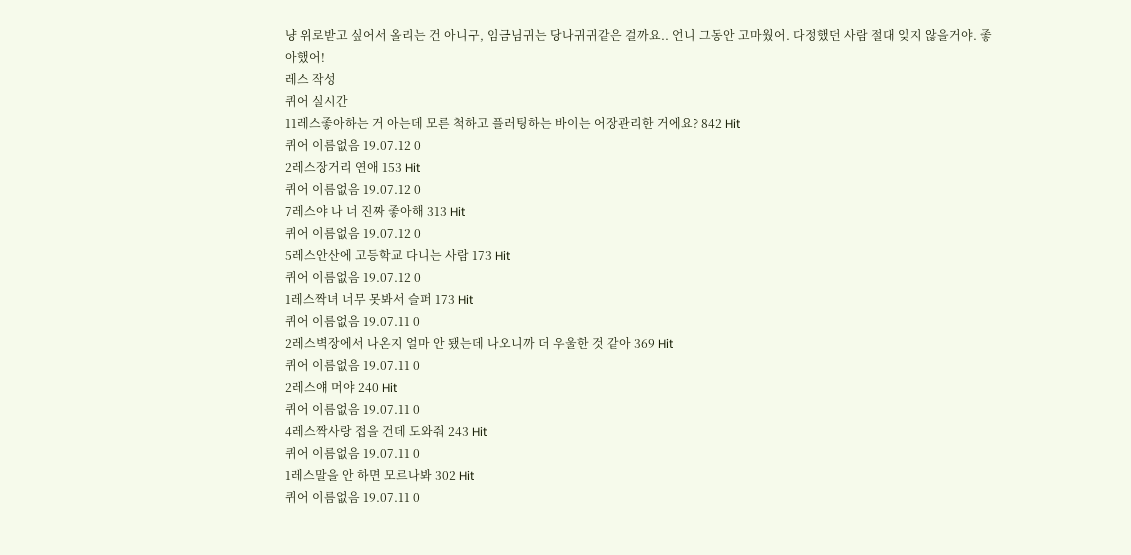냥 위로받고 싶어서 올리는 건 아니구, 임금님귀는 당나귀귀같은 걸까요.. 언니 그동안 고마웠어. 다정했던 사람 절대 잊지 않을거야. 좋아했어!
레스 작성
퀴어 실시간
11레스좋아하는 거 아는데 모른 척하고 플러팅하는 바이는 어장관리한 거에요? 842 Hit
퀴어 이름없음 19.07.12 0
2레스장거리 연애 153 Hit
퀴어 이름없음 19.07.12 0
7레스야 나 너 진짜 좋아해 313 Hit
퀴어 이름없음 19.07.12 0
5레스안산에 고등학교 다니는 사람 173 Hit
퀴어 이름없음 19.07.12 0
1레스짝녀 너무 못봐서 슬퍼 173 Hit
퀴어 이름없음 19.07.11 0
2레스벽장에서 나온지 얼마 안 됐는데 나오니까 더 우울한 것 같아 369 Hit
퀴어 이름없음 19.07.11 0
2레스얘 머야 240 Hit
퀴어 이름없음 19.07.11 0
4레스짝사랑 접을 건데 도와줘 243 Hit
퀴어 이름없음 19.07.11 0
1레스말을 안 하면 모르나봐 302 Hit
퀴어 이름없음 19.07.11 0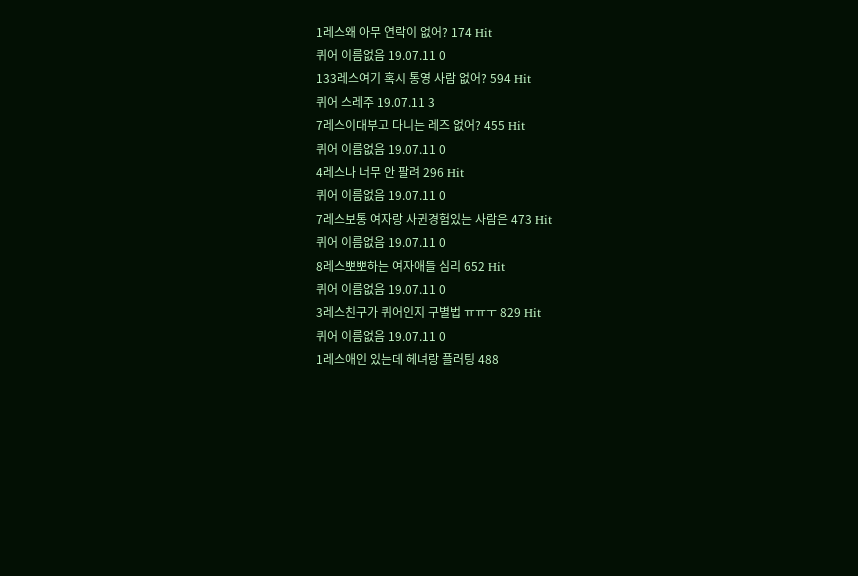1레스왜 아무 연락이 없어? 174 Hit
퀴어 이름없음 19.07.11 0
133레스여기 혹시 통영 사람 없어? 594 Hit
퀴어 스레주 19.07.11 3
7레스이대부고 다니는 레즈 없어? 455 Hit
퀴어 이름없음 19.07.11 0
4레스나 너무 안 팔려 296 Hit
퀴어 이름없음 19.07.11 0
7레스보통 여자랑 사귄경험있는 사람은 473 Hit
퀴어 이름없음 19.07.11 0
8레스뽀뽀하는 여자애들 심리 652 Hit
퀴어 이름없음 19.07.11 0
3레스친구가 퀴어인지 구별법 ㅠㅠㅜ 829 Hit
퀴어 이름없음 19.07.11 0
1레스애인 있는데 헤녀랑 플러팅 488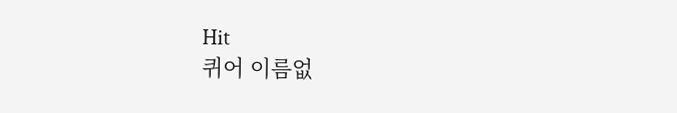Hit
퀴어 이름없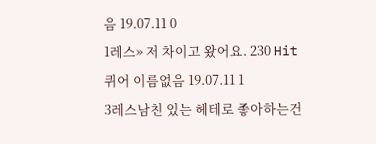음 19.07.11 0
1레스» 저 차이고 왔어요. 230 Hit
퀴어 이름없음 19.07.11 1
3레스남친 있는 헤테로 좋아하는건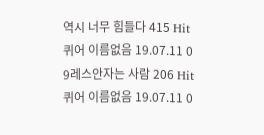역시 너무 힘들다 415 Hit
퀴어 이름없음 19.07.11 0
9레스안자는 사람 206 Hit
퀴어 이름없음 19.07.11 0